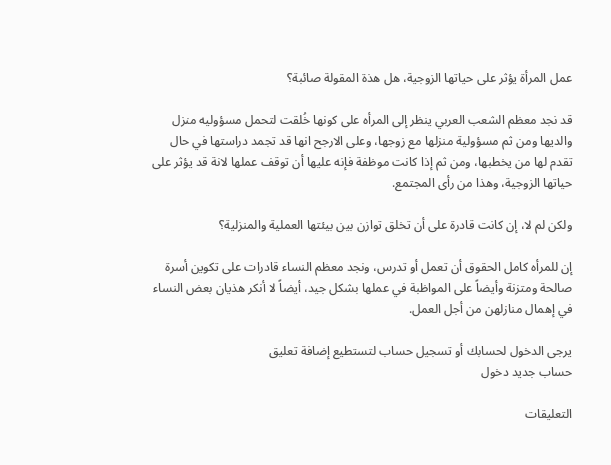عمل المرأة يؤثر على حياتها الزوجية، هل هذة المقولة صائبة؟

قد نجد معظم الشعب العربي ينظر إلى المرأه على كونها خُلقت لتحمل مسؤوليه منزل والديها ومن ثم مسؤولية منزلها مع زوجها، وعلى الارجح انها قد تجمد دراستها في حال تقدم لها من يخطبها، ومن ثم إذا كانت موظفة فإنه عليها أن توقف عملها لانة قد يؤثر على حياتها الزوجية، وهذا من رأى المجتمع.

ولكن لم لا، إن كانت قادرة على أن تخلق توازن بين بيئتها العملية والمنزلية؟

إن للمرأه كامل الحقوق أن تعمل أو تدرس، ونجد معظم النساء قادرات على تكوين أسرة صالحة ومتزنة وأيضاً على المواظبة في عملها بشكل جيد، أيضاً لا أنكر هذيان بعض النساء في إهمال منازلهن من أجل العمل.

يرجى الدخول لحسابك أو تسجيل حساب لتستطيع إضافة تعليق
حساب جديد دخول

التعليقات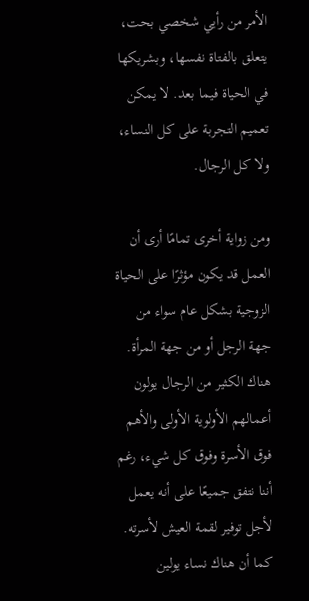الأمر من رأيي شخصي بحت، يتعلق بالفتاة نفسها، وبشريكها في الحياة فيما بعد. لا يمكن تعميم التجربة على كل النساء، ولا كل الرجال.

ومن زواية أخرى تمامًا أرى أن العمل قد يكون مؤثرًا على الحياة الزوجية بشكل عام سواء من جهة الرجل أو من جهة المرأة. هناك الكثير من الرجال يولون أعمالهم الأولوية الأولى والأهم فوق الأسرة وفوق كل شيء، رغم أننا نتفق جميعًا على أنه يعمل لأجل توفير لقمة العيش لأسرته. كما أن هناك نساء يولين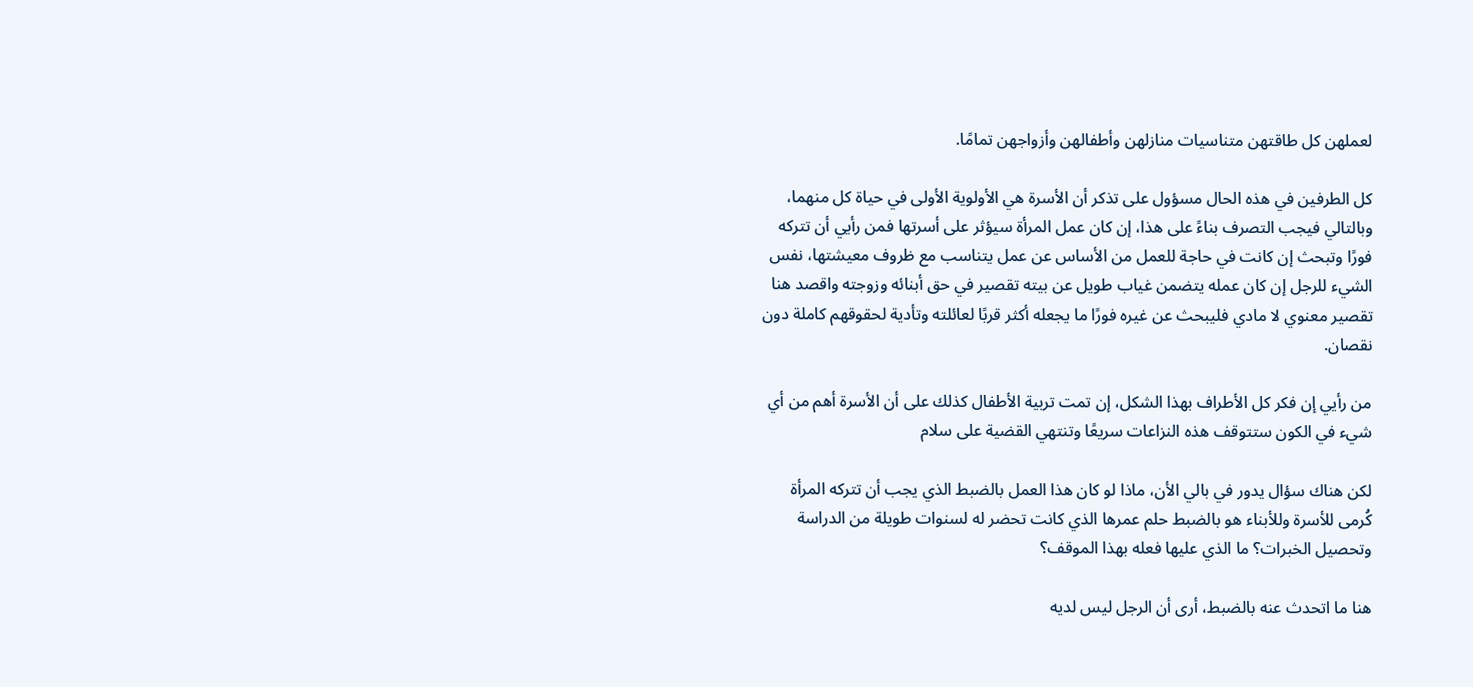لعملهن كل طاقتهن متناسيات منازلهن وأطفالهن وأزواجهن تمامًا.

كل الطرفين في هذه الحال مسؤول على تذكر أن الأسرة هي الأولوية الأولى في حياة كل منهما، وبالتالي فيجب التصرف بناءً على هذا، إن كان عمل المرأة سيؤثر على أسرتها فمن رأيي أن تتركه فورًا وتبحث إن كانت في حاجة للعمل من الأساس عن عمل يتناسب مع ظروف معيشتها، نفس الشيء للرجل إن كان عمله يتضمن غياب طويل عن بيته تقصير في حق أبنائه وزوجته واقصد هنا تقصير معنوي لا مادي فليبحث عن غيره فورًا ما يجعله أكثر قربًا لعائلته وتأدية لحقوقهم كاملة دون نقصان.

من رأيي إن فكر كل الأطراف بهذا الشكل، إن تمت تربية الأطفال كذلك على أن الأسرة أهم من أي شيء في الكون ستتوقف هذه النزاعات سريعًا وتنتهي القضية على سلام

لكن هناك سؤال يدور في بالي الأن، ماذا لو كان هذا العمل بالضبط الذي يجب أن تتركه المرأة كُرمى للأسرة وللأبناء هو بالضبط حلم عمرها الذي كانت تحضر له لسنوات طويلة من الدراسة وتحصيل الخبرات؟ ما الذي عليها فعله بهذا الموقف؟

هنا ما اتحدث عنه بالضبط، أرى أن الرجل ليس لديه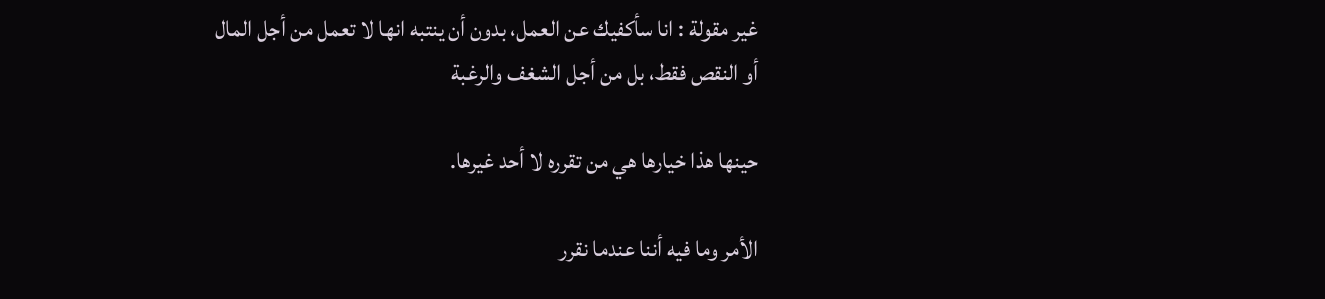غير مقولة : انا سأكفيك عن العمل، بدون أن ينتبه انها لا تعمل من أجل المال أو النقص فقط، بل من أجل الشغف والرغبة

حينها هذا خيارها هي من تقرره لا أحد غيرها.

الأمر وما فيه أننا عندما نقرر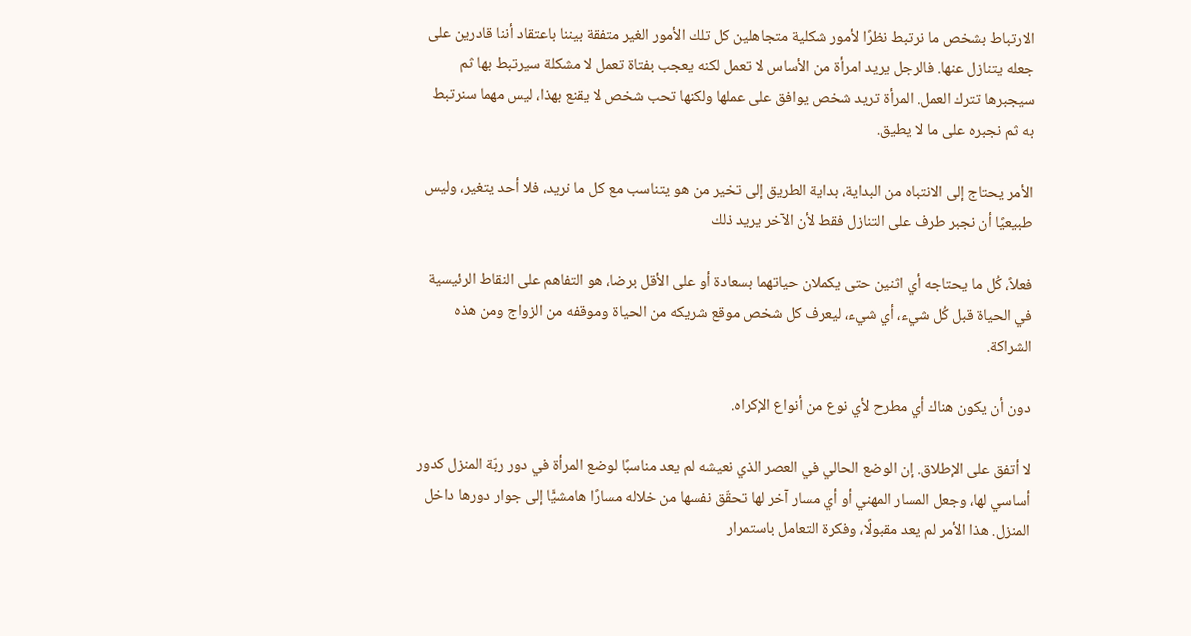الارتباط بشخص ما نرتبط نظرًا لأمور شكلية متجاهلين كل تلك الأمور الغير متفقة بيننا باعتقاد أننا قادرين على جعله يتنازل عنها. فالرجل يريد امرأة من الأساس لا تعمل لكنه يعجب بفتاة تعمل لا مشكلة سيرتبط بها ثم سيجبرها تترك العمل. المرأة تريد شخص يوافق على عملها ولكنها تحب شخص لا يقنع بهذا، ليس مهما سنرتبط به ثم نجبره على ما لا يطيق.

الأمر يحتاج إلى الانتباه من البداية، بداية الطريق إلى تخير من هو يتناسب مع كل ما نريد، فلا أحد يتغير، وليس طبيعيًا أن نجبر طرف على التنازل فقط لأن الآخر يريد ذلك

فعلاً، كُل ما يحتاجه أي اثنين حتى يكملان حياتهما بسعادة أو على الأقل برضا، هو التفاهم على النقاط الرئيسية في الحياة قبل كُل شيء، أي شيء، ليعرف كل شخص موقع شريكه من الحياة وموقفه من الزواج ومن هذه الشراكة.

دون أن يكون هناك أي مطرح لأي نوع من أنواع الإكراه.

لا أتفق على الإطلاق. إن الوضع الحالي في العصر الذي نعيشه لم يعد مناسبًا لوضع المرأة في دور ربّة المنزل كدور أساسي لها، وجعل المسار المهني أو أي مسار آخر لها تحقّق نفسها من خلاله مسارًا هامشيًّا إلى جوار دورها داخل المنزل. هذا الأمر لم يعد مقبولًا، وفكرة التعامل باستمرار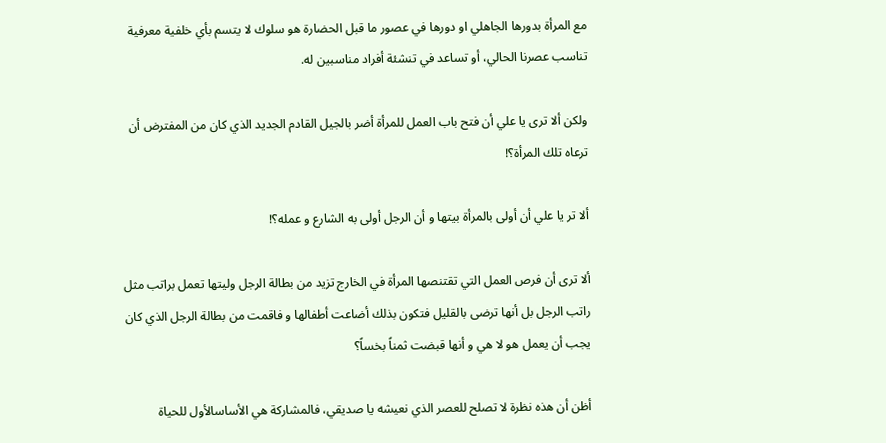مع المرأة بدورها الجاهلي او دورها في عصور ما قبل الحضارة هو سلوك لا يتسم بأي خلفية معرفية تناسب عصرنا الحالي، أو تساعد في تنشئة أفراد مناسبين له.

ولكن ألا ترى يا علي أن فتح باب العمل للمرأة أضر بالجيل القادم الجديد الذي كان من المفترض أن ترعاه تلك المرأة؟!

ألا تر يا علي أن أولى بالمرأة بيتها و أن الرجل أولى به الشارع و عمله؟!

ألا ترى أن فرص العمل التي تقتنصها المرأة في الخارج تزيد من بطالة الرجل وليتها تعمل براتب مثل راتب الرجل بل أنها ترضى بالقليل فتكون بذلك أضاعت أطفالها و فاقمت من بطالة الرجل الذي كان يجب أن يعمل هو لا هي و أنها قبضت ثمناً بخساً؟

أظن أن هذه نظرة لا تصلح للعصر الذي نعيشه يا صديقي، فالمشاركة هي الأساسالأول للحياة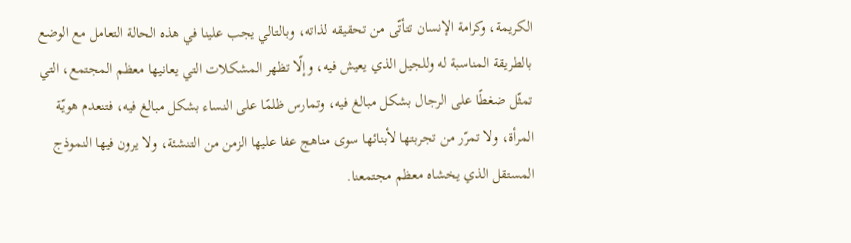الكريمة، وكرامة الإنسان تتأتّى من تحقيقه لذاته، وبالتالي يجب علينا في هذه الحالة التعامل مع الوضع بالطريقة المناسبة له وللجيل الذي يعيش فيه، وإلّا تظهر المشكلات التي يعانيها معظم المجتمع، التي تمثّل ضغطًا على الرجال بشكل مبالغ فيه، وتمارس ظلمًا على النساء بشكل مبالغ فيه، فتنعدم هويّة المرأة، ولا تمرّر من تجربتها لأبنائها سوى مناهج عفا عليها الزمن من التنشئة، ولا يرون فيها النموذج المستقل الذي يخشاه معظم مجتمعنا.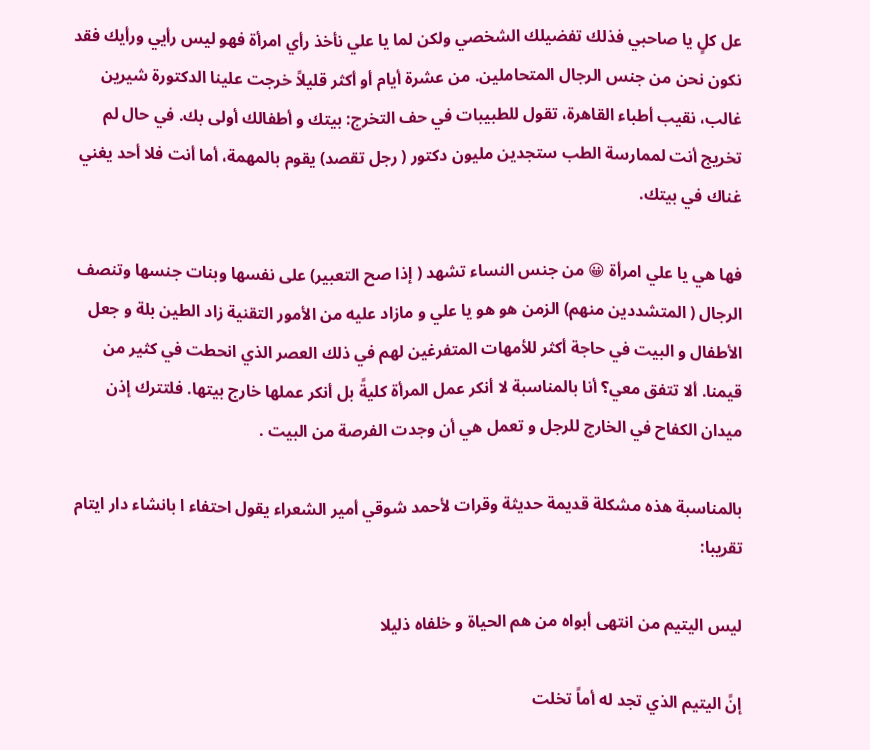عل كلٍ يا صاحبي فذلك تفضيلك الشخصي ولكن لما يا علي نأخذ رأي امرأة فهو ليس رأيي ورأيك فقد نكون نحن من جنس الرجال المتحاملين. من عشرة أيام أو أكثر قليلاً خرجت علينا الدكتورة شيرين غالب، نقيب أطباء القاهرة، تقول للطبيبات في حف التخرج: بيتك و أطفالك أولى بك. في حال لم تخريج أنت لممارسة الطب ستجدين مليون دكتور ( رجل تقصد) يقوم بالمهمة، أما أنت فلا أحد يغني غناك في بيتك.

فها هي يا علي امرأة 😀 من جنس النساء تشهد ( إذا صح التعبير) على نفسها وبنات جنسها وتنصف الرجال ( المتشددين منهم) الزمن هو هو يا علي و مازاد عليه من الأمور التقنية زاد الطين بلة و جعل الأطفال و البيت في حاجة أكثر للأمهات المتفرغين لهم في ذلك العصر الذي انحطت في كثير من قيمنا. ألا تتفق معي؟ أنا بالمناسبة لا أنكر عمل المرأة كليةً بل أنكر عملها خارج بيتها. فلتترك إذن ميدان الكفاح في الخارج للرجل و تعمل هي أن وجدت الفرصة من البيت .

بالمناسبة هذه مشكلة قديمة حديثة وقرات لأحمد شوقي أمير الشعراء يقول احتفاء ا بانشاء دار ايتام تقريبا:

ليس اليتيم من انتهى أبواه من هم الحياة و خلفاه ذليلا

إنً اليتيم الذي تجد له أماً تخلت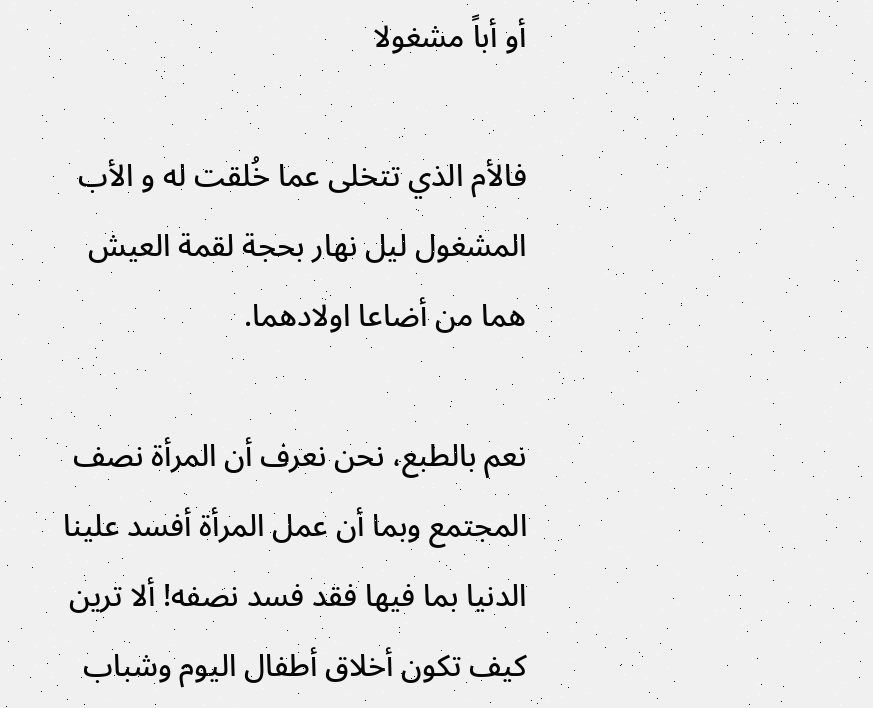أو أباً مشغولا

فالأم الذي تتخلى عما خُلقت له و الأب المشغول ليل نهار بحجة لقمة العيش هما من أضاعا اولادهما.

نعم بالطبع، نحن نعرف أن المرأة نصف المجتمع وبما أن عمل المرأة أفسد علينا الدنيا بما فيها فقد فسد نصفه! ألا ترين كيف تكون أخلاق أطفال اليوم وشباب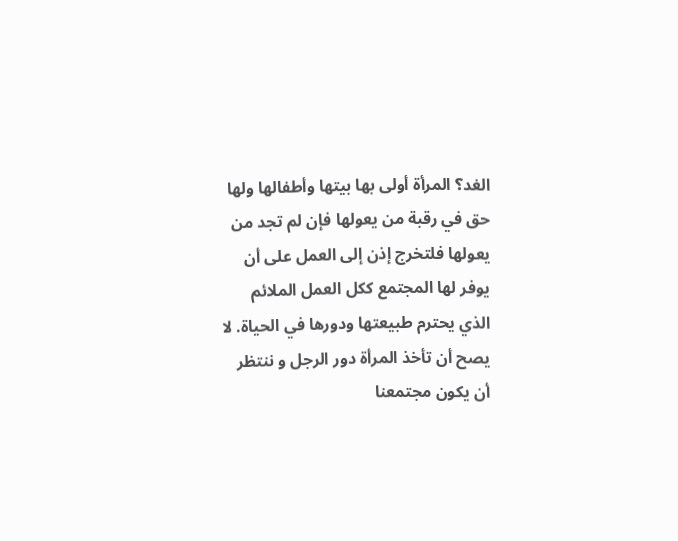الغد؟ المرأة أولى بها بيتها وأطفالها ولها حق في رقبة من يعولها فإن لم تجد من يعولها فلتخرج إذن إلى العمل على أن يوفر لها المجتمع ككل العمل الملائم الذي يحترم طبيعتها ودورها في الحياة. لا يصح أن تأخذ المرأة دور الرجل و ننتظر أن يكون مجتمعنا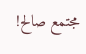مجتمع صالح!